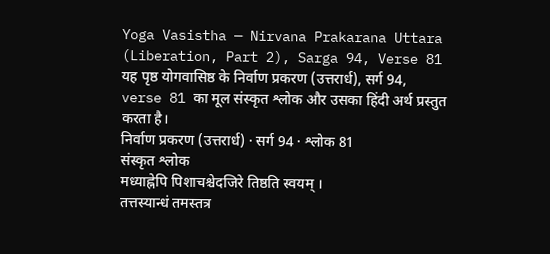Yoga Vasistha — Nirvana Prakarana Uttara (Liberation, Part 2), Sarga 94, Verse 81
यह पृष्ठ योगवासिष्ठ के निर्वाण प्रकरण (उत्तरार्ध), सर्ग 94, verse 81 का मूल संस्कृत श्लोक और उसका हिंदी अर्थ प्रस्तुत करता है।
निर्वाण प्रकरण (उत्तरार्ध) · सर्ग 94 · श्लोक 81
संस्कृत श्लोक
मध्याह्नेपि पिशाचश्चेदजिरे तिष्ठति स्वयम् ।
तत्तस्यान्धं तमस्तत्र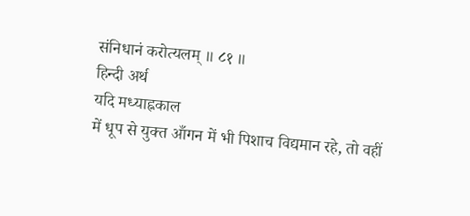संनिधानं करोत्यलम् ॥ ८१ ॥
हिन्दी अर्थ
यदि मध्याह्नकाल
में धूप से युक्त आँगन में भी पिशाच विद्यमान रहे, तो वहीं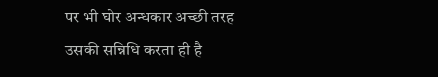पर भी घोर अन्धकार अच्छी तरह
उसकी सन्निधि करता ही है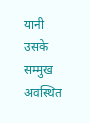यानी उसके सम्मुख अवस्थित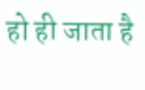हो ही जाता है